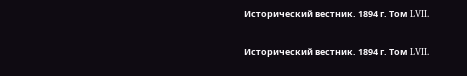Исторический вестник. 1894 г. Том LVII.

Исторический вестник. 1894 г. Том LVII.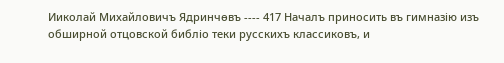Ииколай Михайловичъ Ядринчѳвъ ---- 417 Началъ приносить въ гимназію изъ обширной отцовской библіо теки русскихъ классиковъ, и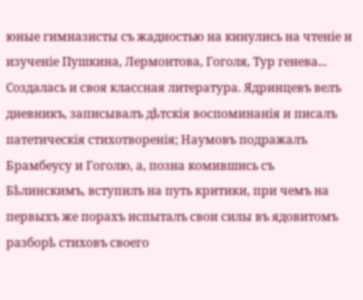юные гимназисты съ жадностью на кинулись на чтеніе и изученіе Пушкина, Лермонтова, Гоголя, Тур генева... Создалась и своя классная литература. Ядринцевъ велъ дневникъ, записывалъ дѣтскія воспоминанія и писалъ патетическія стихотворенія; Наумовъ подражалъ Брамбеусу и Гоголю, а, позна комившись съ Бѣлинскимъ, вступилъ на путь критики, при чемъ на первыхъ же порахъ испыталъ свои силы въ ядовитомъ разборѣ стиховъ своего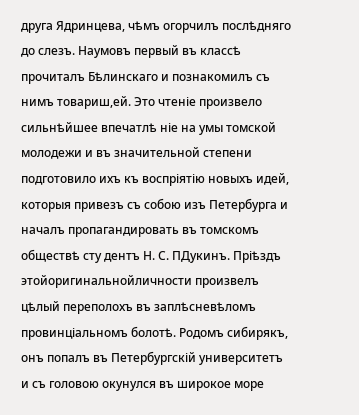друга Ядринцева, чѣмъ огорчилъ послѣдняго до слезъ. Наумовъ первый въ классѣ прочиталъ Бѣлинскаго и познакомилъ съ нимъ товариш,ей. Это чтеніе произвело сильнѣйшее впечатлѣ ніе на умы томской молодежи и въ значительной степени подготовило ихъ къ воспріятію новыхъ идей, которыя привезъ съ собою изъ Петербурга и началъ пропагандировать въ томскомъ обществѣ сту дентъ Н. С. ПДукинъ. Пріѣздъ этойоригинальнойличности произвелъ цѣлый переполохъ въ заплѣсневѣломъ провинціальномъ болотѣ. Родомъ сибирякъ, онъ попалъ въ Петербургскій университетъ и съ головою окунулся въ широкое море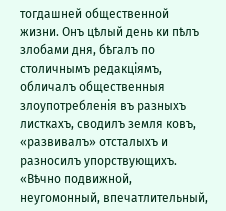тогдашней общественной жизни. Онъ цѣлый день ки пѣлъ злобами дня, бѣгалъ по столичнымъ редакціямъ, обличалъ общественныя злоупотребленія въ разныхъ листкахъ, сводилъ земля ковъ, «развивалъ» отсталыхъ и разносилъ упорствующихъ. «Вѣчно подвижной, неугомонный, впечатлительный,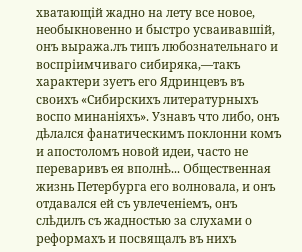хватающій жадно на лету все новое, необыкновенно и быстро усваивавшій, онъ выража.лъ типъ любознательнаго и воспріимчиваго сибиряка,—такъ характери зуетъ его Ядринцевъ въ своихъ «Сибирскихъ литературныхъ воспо минаніяхъ». Узнавъ что либо, онъ дѣлался фанатическимъ поклонни комъ и апостоломъ новой идеи, часто не переваривъ ея вполнѣ... Общественная жизнь Петербурга его волновала, и онъ отдавался ей съ увлеченіемъ, онъ слѣдилъ съ жадностью за слухами о реформахъ и посвящалъ въ нихъ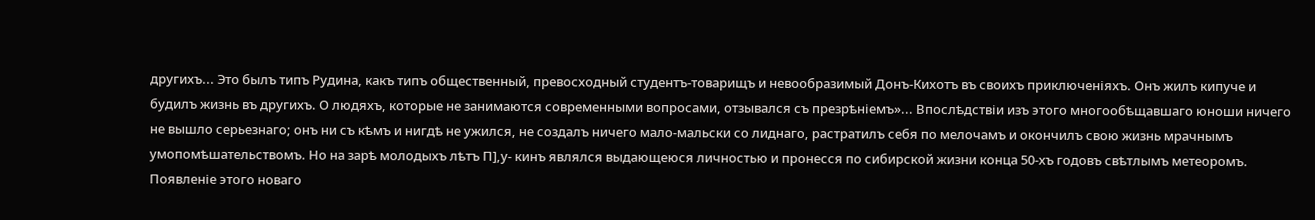другихъ... Это былъ типъ Рудина, какъ типъ общественный, превосходный студентъ-товарищъ и невообразимый Донъ-Кихотъ въ своихъ приключеніяхъ. Онъ жилъ кипуче и будилъ жизнь въ другихъ. О людяхъ, которые не занимаются современными вопросами, отзывался съ презрѣніемъ»... Впослѣдствіи изъ этого многообѣщавшаго юноши ничего не вышло серьезнаго; онъ ни съ кѣмъ и нигдѣ не ужился, не создалъ ничего мало-мальски со лиднаго, растратилъ себя по мелочамъ и окончилъ свою жизнь мрачнымъ умопомѣшательствомъ. Но на зарѣ молодыхъ лѣтъ П],у- кинъ являлся выдающеюся личностью и пронесся по сибирской жизни конца 50-хъ годовъ свѣтлымъ метеоромъ. Появленіе этого новаго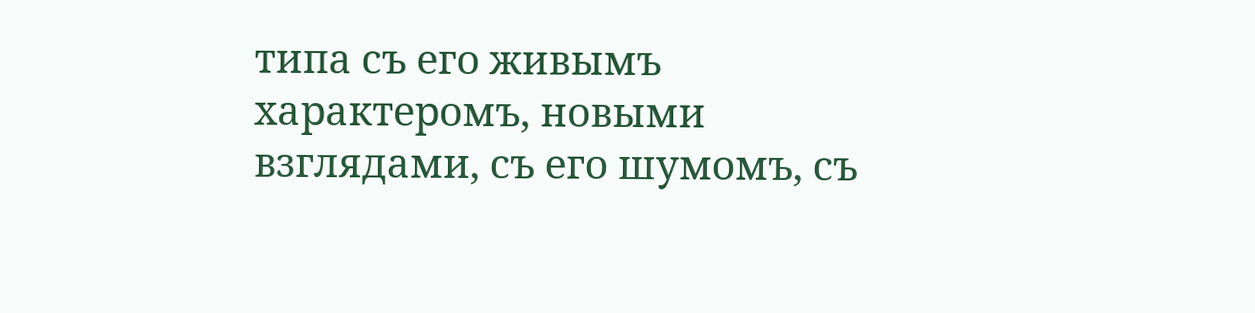типа съ его живымъ характеромъ, новыми взглядами, съ его шумомъ, съ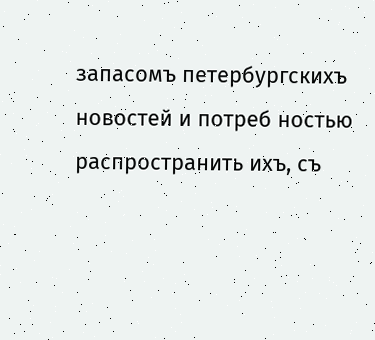запасомъ петербургскихъ новостей и потреб ностью распространить ихъ, съ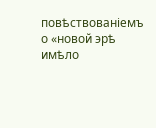повѣствованіемъ о «новой эрѣ имѣло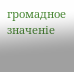громадное значеніе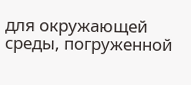для окружающей среды, погруженной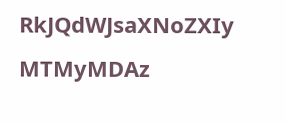RkJQdWJsaXNoZXIy MTMyMDAz